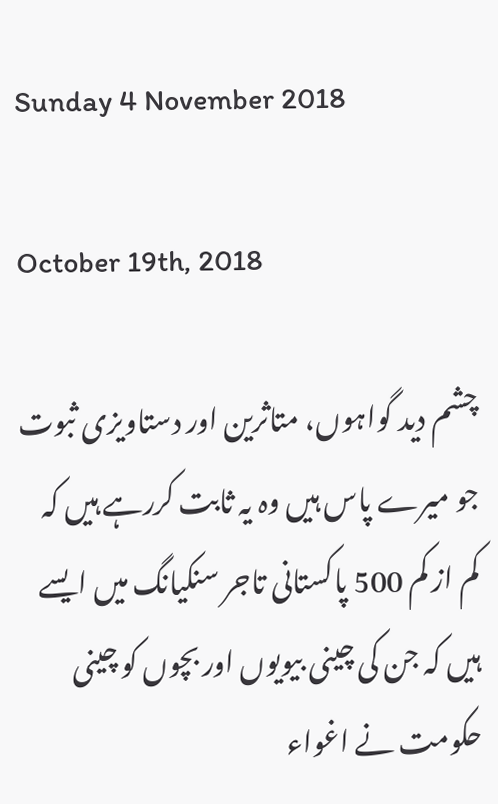Sunday 4 November 2018

October 19th, 2018

چشم دید گواہوں، متاثرین اور دستاویزی ثبوت جو میرے پاس ہیں وہ یہ ثابت کررہے ہیں کہ کم از کم 500 پاکستانی تاجر سنکیانگ میں ایسے ہیں کہ جن کی چینی بیویوں اور بچوں کو چینی حکومت نے اغواء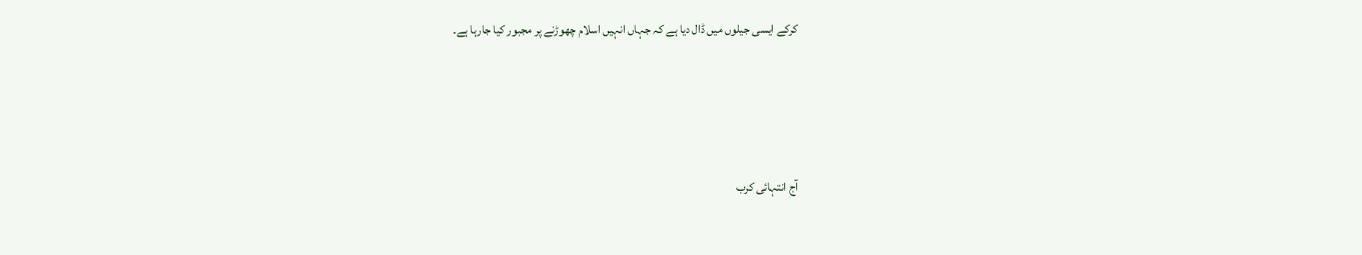کرکے ایسی جیلوں میں ڈال دیا ہے کہ جہاں انہیں اسلام چھوڑنے پر مجبور کیا جارہا ہے۔





آج انتہائی کرب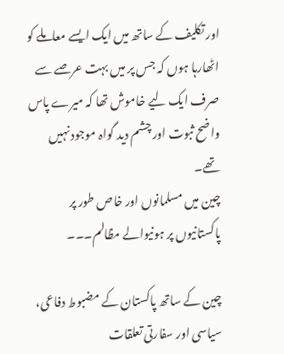اور تکلیف کے ساتھ میں ایک ایسے معاملے کو اٹھارہا ہوں کہ جس پر میں بہت عرصے سے صرف ایک لیے خاموش تھا کہ میرے پاس واضح ثبوت اور چشم دید گواہ موجود نہیں تھے۔
چین میں مسلمانوں اور خاص طور پر پاکستانیوں پر ہونیوالے مظالم۔۔۔

چین کے ساتھ پاکستان کے مضبوط دفاعی، سیاسی اور سفارتی تعلقات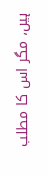ہیں، مگر اس کا مطلب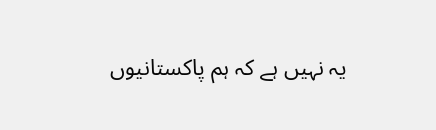یہ نہیں ہے کہ ہم پاکستانیوں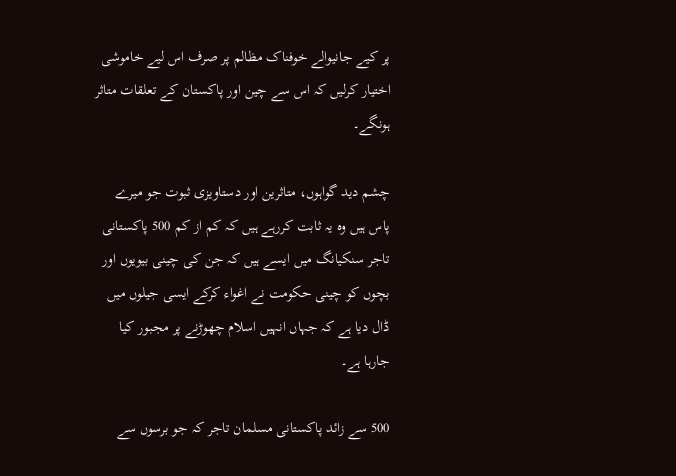پر کیے جانیوالے خوفناک مظالم پر صرف اس لیے خاموشی اختیار کرلیں کہ اس سے چین اور پاکستان کے تعلقات متاثر ہونگے۔

چشم دید گواہوں، متاثرین اور دستاویزی ثبوت جو میرے پاس ہیں وہ یہ ثابت کررہے ہیں کہ کم از کم 500 پاکستانی تاجر سنکیانگ میں ایسے ہیں کہ جن کی چینی بیویوں اور بچوں کو چینی حکومت نے اغواء کرکے ایسی جیلوں میں ڈال دیا ہے کہ جہاں انہیں اسلام چھوڑنے پر مجبور کیا جارہا ہے۔

500 سے زائد پاکستانی مسلمان تاجر کہ جو برسوں سے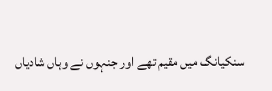سنکیانگ میں مقیم تھے اور جنہوں نے وہاں شادیاں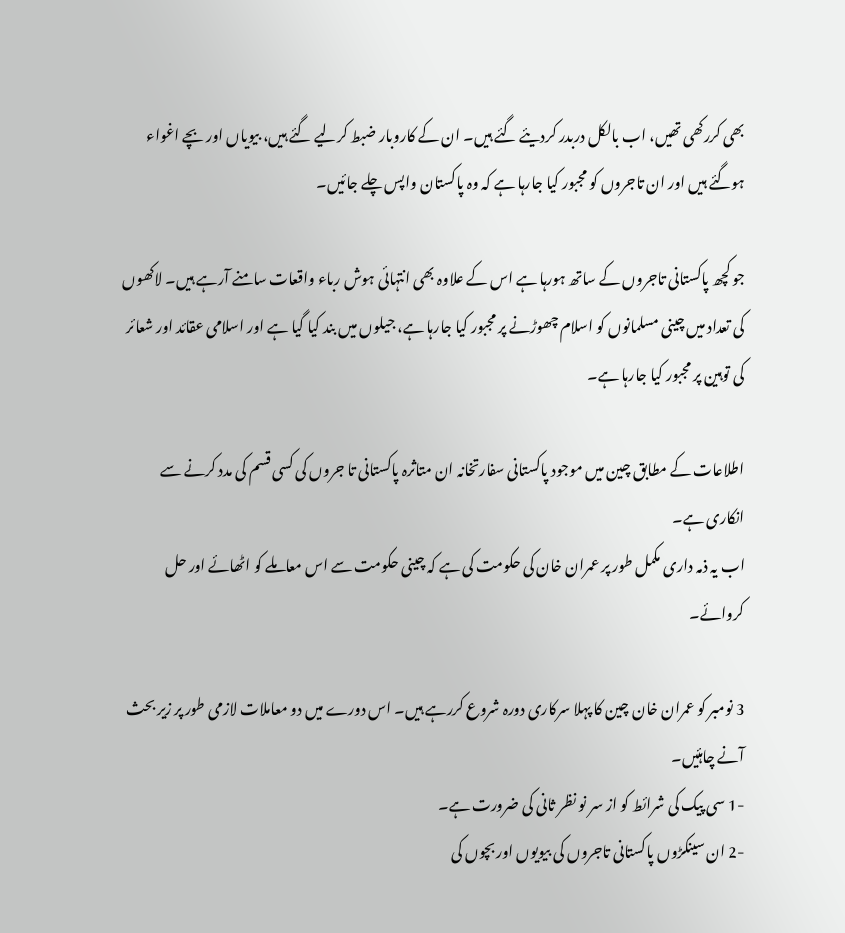بھی کررکھی تھیں، اب بالکل دربدر کردیئے گئے ہیں۔ ان کے کاروبار ضبط کرلیے گئے ہیں، بیویاں اور بچے اغواء ہوگئے ہیں اور ان تاجروں کو مجبور کیا جارہا ہے کہ وہ پاکستان واپس چلے جائیں۔

جو کچھ پاکستانی تاجروں کے ساتھ ہورہا ہے اس کے علاوہ بھی انتہائی ہوش رباء واقعات سامنے آرہے ہیں۔ لاکھوں کی تعداد میں چینی مسلمانوں کو اسلام چھوڑنے پر مجبور کیا جارہا ہے، جیلوں میں بند کیا گیا ہے اور اسلامی عقائد اور شعائر کی توہین پر مجبور کیا جارہا ہے۔

اطلاعات کے مطابق چین میں موجود پاکستانی سفارتخانہ ان متاثرہ پاکستانی تا جروں کی کسی قسم کی مدد کرنے سے انکاری ہے۔
اب یہ ذمہ داری مکمل طور پر عمران خان کی حکومت کی ہے کہ چینی حکومت سے اس معاملے کو اٹھائے اور حل کروائے۔

3 نومبر کو عمران خان چین کا پہلا سرکاری دورہ شروع کررہے ہیں۔ اس دورے میں دو معاملات لازمی طور پر زیر بحث آنے چاہئیں۔
-1 سی پیک کی شرائط کو از سر نو نظر ثانی کی ضرورت ہے۔
-2 ان سینکڑوں پاکستانی تاجروں کی بیویوں اور بچوں کی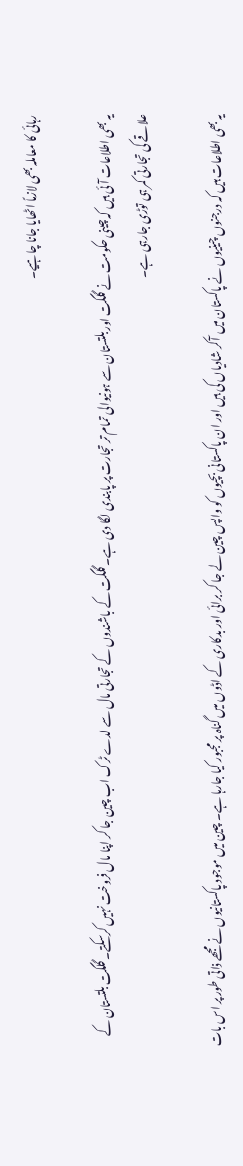رہائی کا معاملہ بھی لازماً اٹھایا جانا چاہیے۔

یہ بھی اطلاعات آئی ہیں کہ چینی حکومت نے گلگت اور بلتستان سے ہونیوالی تمام تر تجارت پر پابندی لگا دی ہے۔ گلگت کے باشندوں کے تجارتی مال سے لدے ٹرک اب چین جا کر اپنا مال فروخت نہیں کرسکتے۔ گلگت بلتستان کے علاقے کی تجارتی کمر ہی توڑی جارہی ہے۔

یہ بھی اطلاعات ہیں کہ درجنوں چینیوں نے پاکستان میں آکر شادیاں کی ہیں اور ان پاکستانی بچیوں کو واپس چین لے جا کر برائی اور بدکاری کے اڈوں میں گناہ پر مجبور کیا جارہا ہے۔ چین میں موجود پاکستانیوں نے مجھے ذاتی طور پر اس بات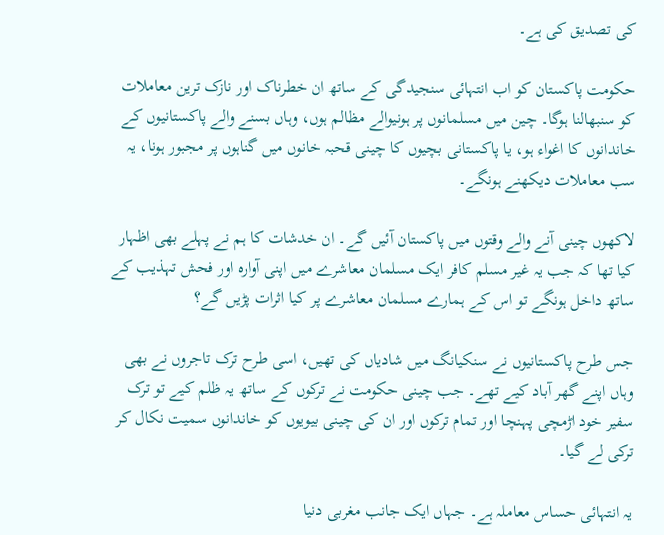کی تصدیق کی ہے۔

حکومت پاکستان کو اب انتہائی سنجیدگی کے ساتھ ان خطرناک اور نازک ترین معاملات کو سنبھالنا ہوگا۔ چین میں مسلمانوں پر ہونیوالے مظالم ہوں، وہاں بسنے والے پاکستانیوں کے خاندانوں کا اغواء ہو، یا پاکستانی بچیوں کا چینی قحبہ خانوں میں گناہوں پر مجبور ہونا، یہ سب معاملات دیکھنے ہونگے۔

لاکھوں چینی آنے والے وقتوں میں پاکستان آئیں گے۔ ان خدشات کا ہم نے پہلے بھی اظہار کیا تھا کہ جب یہ غیر مسلم کافر ایک مسلمان معاشرے میں اپنی آوارہ اور فحش تہذیب کے ساتھ داخل ہونگے تو اس کے ہمارے مسلمان معاشرے پر کیا اثرات پڑیں گے؟

جس طرح پاکستانیوں نے سنکیانگ میں شادیاں کی تھیں، اسی طرح ترک تاجروں نے بھی وہاں اپنے گھر آباد کیے تھے۔ جب چینی حکومت نے ترکوں کے ساتھ یہ ظلم کیے تو ترک سفیر خود اڑمچی پہنچا اور تمام ترکوں اور ان کی چینی بیویوں کو خاندانوں سمیت نکال کر ترکی لے گیا۔

یہ انتہائی حساس معاملہ ہے۔ جہاں ایک جانب مغربی دنیا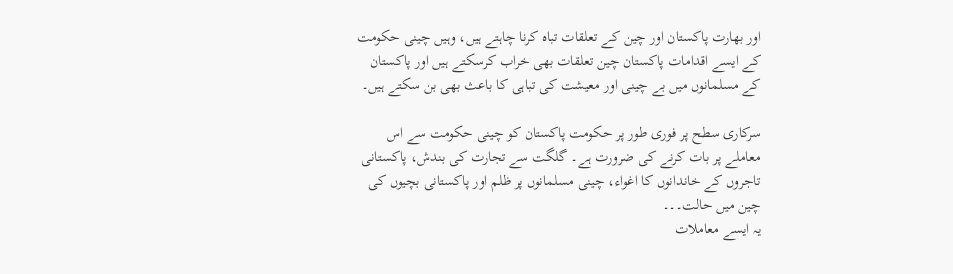اور بھارت پاکستان اور چین کے تعلقات تباہ کرنا چاہتے ہیں، وہیں چینی حکومت کے ایسے اقدامات پاکستان چین تعلقات بھی خراب کرسکتے ہیں اور پاکستان کے مسلمانوں میں بے چینی اور معیشت کی تباہی کا باعث بھی بن سکتے ہیں۔

سرکاری سطح پر فوری طور پر حکومت پاکستان کو چینی حکومت سے اس معاملے پر بات کرنے کی ضرورت ہے۔ گلگت سے تجارت کی بندش، پاکستانی تاجروں کے خاندانوں کا اغواء، چینی مسلمانوں پر ظلم اور پاکستانی بچیوں کی چین میں حالت۔۔۔
یہ ایسے معاملات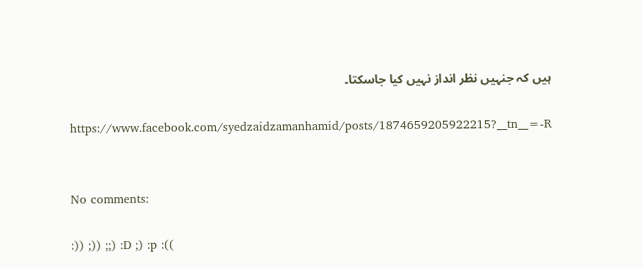ہیں کہ جنہیں نظر انداز نہیں کیا جاسکتا۔

https://www.facebook.com/syedzaidzamanhamid/posts/1874659205922215?__tn__=-R


No comments:

:)) ;)) ;;) :D ;) :p :((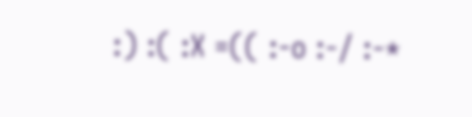:) :( :X =(( :-o :-/ :-*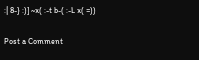:| 8-} :)] ~x( :-t b-( :-L x( =))

Post a Comment